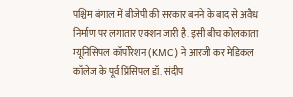पश्चिम बंगाल में बीजेपी की सरकार बनने के बाद से अवैध निर्माण पर लगातार एक्शन जारी है. इसी बीच कोलकाता म्यूनिसिपल कॉर्पोरेशन (KMC) ने आरजी कर मेडिकल कॉलेज के पूर्व प्रिंसिपल डॉ. संदीप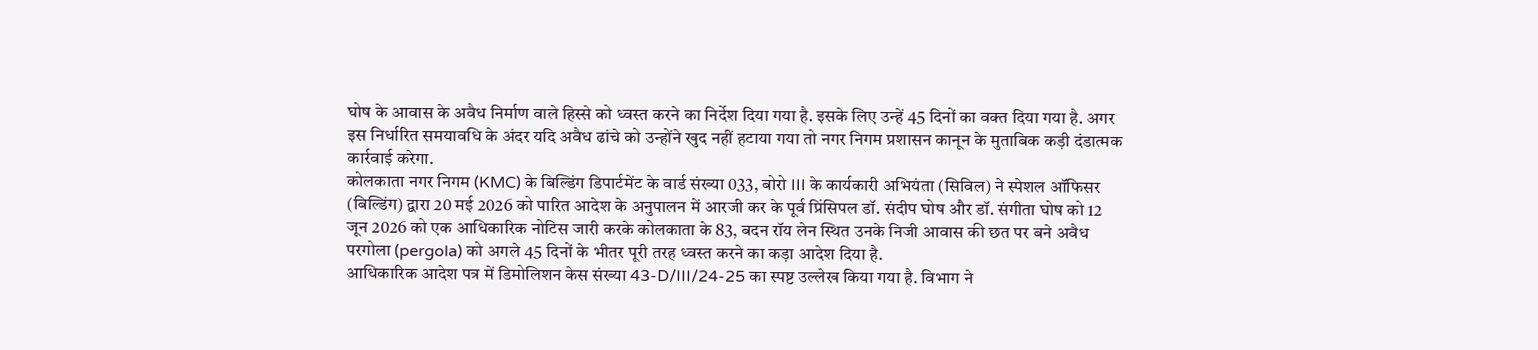घोष के आवास के अवैध निर्माण वाले हिस्से को ध्वस्त करने का निर्देश दिया गया है. इसके लिए उन्हें 45 दिनों का वक्त दिया गया है. अगर इस निर्धारित समयावधि के अंदर यदि अवैध ढांचे को उन्होंने खुद नहीं हटाया गया तो नगर निगम प्रशासन कानून के मुताबिक कड़ी दंडात्मक कार्रवाई करेगा.
कोलकाता नगर निगम (KMC) के बिल्डिंग डिपार्टमेंट के वार्ड संख्या 033, बोरो III के कार्यकारी अभियंता (सिविल) ने स्पेशल ऑफिसर (बिल्डिंग) द्वारा 20 मई 2026 को पारित आदेश के अनुपालन में आरजी कर के पूर्व प्रिंसिपल डॉ. संदीप घोष और डॉ. संगीता घोष को 12 जून 2026 को एक आधिकारिक नोटिस जारी करके कोलकाता के 83, बदन रॉय लेन स्थित उनके निजी आवास की छत पर बने अवैध परगोला (pergola) को अगले 45 दिनों के भीतर पूरी तरह ध्वस्त करने का कड़ा आदेश दिया है.
आधिकारिक आदेश पत्र में डिमोलिशन केस संख्या 43-D/III/24-25 का स्पष्ट उल्लेख किया गया है. विभाग ने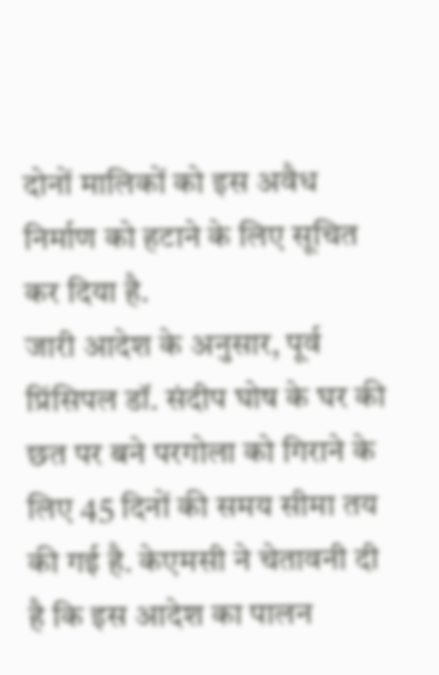दोनों मालिकों को इस अवैध निर्माण को हटाने के लिए सूचित कर दिया है.
जारी आदेश के अनुसार, पूर्व प्रिंसिपल डॉ. संदीप घोष के घर की छत पर बने परगोला को गिराने के लिए 45 दिनों की समय सीमा तय की गई है. केएमसी ने चेतावनी दी है कि इस आदेश का पालन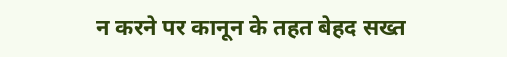न करने पर कानून के तहत बेहद सख्त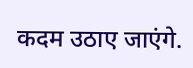कदम उठाए जाएंगे.